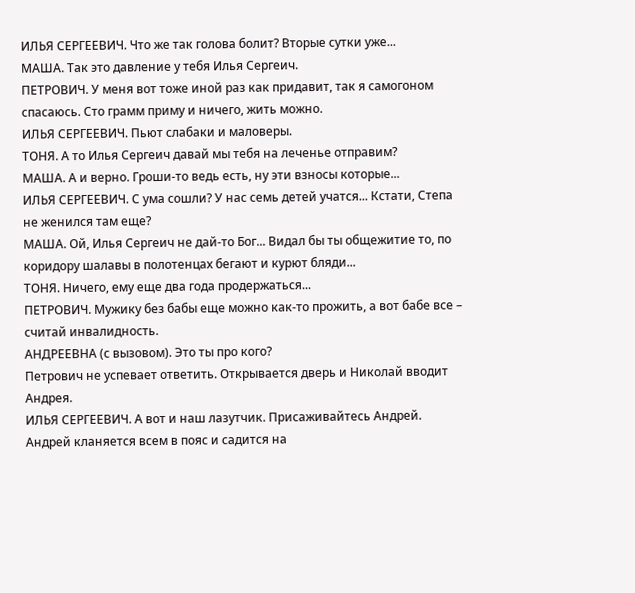ИЛЬЯ СЕРГЕЕВИЧ. Что же так голова болит? Вторые сутки уже...
МАША. Так это давление у тебя Илья Сергеич.
ПЕТРОВИЧ. У меня вот тоже иной раз как придавит, так я самогоном спасаюсь. Сто грамм приму и ничего, жить можно.
ИЛЬЯ СЕРГЕЕВИЧ. Пьют слабаки и маловеры.
ТОНЯ. А то Илья Сергеич давай мы тебя на леченье отправим?
МАША. А и верно. Гроши-то ведь есть, ну эти взносы которые...
ИЛЬЯ СЕРГЕЕВИЧ. С ума сошли? У нас семь детей учатся... Кстати, Степа не женился там еще?
МАША. Ой, Илья Сергеич не дай-то Бог... Видал бы ты общежитие то, по коридору шалавы в полотенцах бегают и курют бляди...
ТОНЯ. Ничего, ему еще два года продержаться...
ПЕТРОВИЧ. Мужику без бабы еще можно как-то прожить, а вот бабе все – считай инвалидность.
АНДРЕЕВНА (с вызовом). Это ты про кого?
Петрович не успевает ответить. Открывается дверь и Николай вводит Андрея.
ИЛЬЯ СЕРГЕЕВИЧ. А вот и наш лазутчик. Присаживайтесь Андрей.
Андрей кланяется всем в пояс и садится на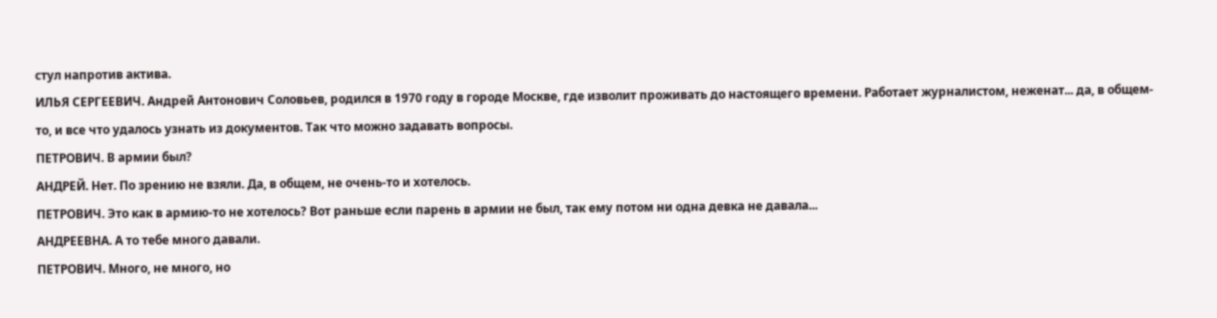стул напротив актива.
ИЛЬЯ СЕРГЕЕВИЧ. Андрей Антонович Соловьев, родился в 1970 году в городе Москве, где изволит проживать до настоящего времени. Работает журналистом, неженат... да, в общем-то, и все что удалось узнать из документов. Так что можно задавать вопросы.
ПЕТРОВИЧ. В армии был?
АНДРЕЙ. Нет. По зрению не взяли. Да, в общем, не очень-то и хотелось.
ПЕТРОВИЧ. Это как в армию-то не хотелось? Вот раньше если парень в армии не был, так ему потом ни одна девка не давала...
АНДРЕЕВНА. А то тебе много давали.
ПЕТРОВИЧ. Много, не много, но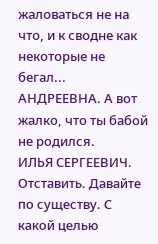жаловаться не на что, и к сводне как некоторые не бегал...
АНДРЕЕВНА. А вот жалко, что ты бабой не родился.
ИЛЬЯ СЕРГЕЕВИЧ. Отставить. Давайте по существу. С какой целью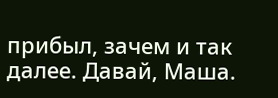прибыл, зачем и так далее. Давай, Маша.